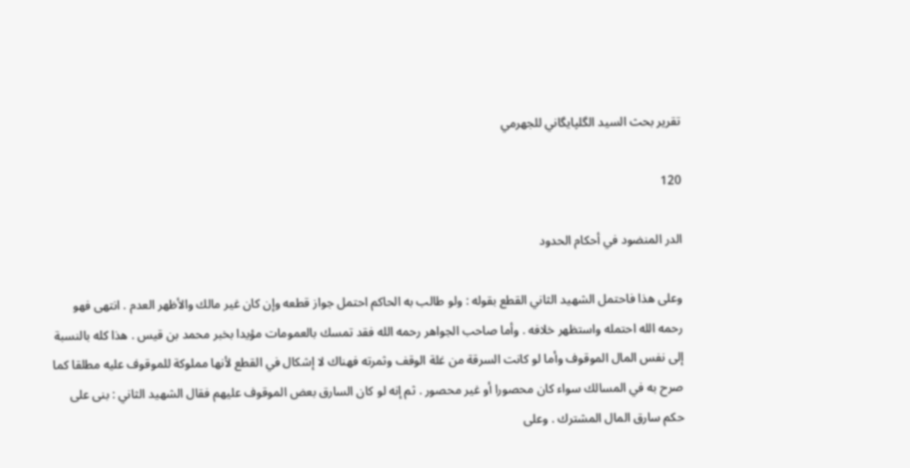تقرير بحث السيد الگلپايگاني للجهرمي

120

الدر المنضود في أحكام الحدود

وعلى هذا فاحتمل الشهيد الثاني القطع بقوله : ولو طالب به الحاكم احتمل جواز قطعه وإن كان غير مالك والأظهر العدم . انتهى فهو رحمه الله احتمله واستظهر خلافه . وأما صاحب الجواهر رحمه الله فقد تمسك بالعمومات مؤيدا بخبر محمد بن قيس . هذا كله بالنسبة إلى نفس المال الموقوف وأما لو كانت السرقة من غلة الوقف وثمرته فهناك لا إشكال في القطع لأنها مملوكة للموقوف عليه مطلقا كما صرح به في المسالك سواء كان محصورا أو غير محصور . ثم إنه لو كان السارق بعض الموقوف عليهم فقال الشهيد الثاني : بنى على حكم سارق المال المشترك . وعلى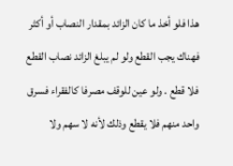هذا فلو أخذ ما كان الزائد بمقدار النصاب أو أكثر فهناك يجب القطع ولو لم يبلغ الزائد نصاب القطع فلا قطع . ولو عين للوقف مصرفا كالفقراء فسرق واحد منهم فلا يقطع وذلك لأنه لا سهم ولا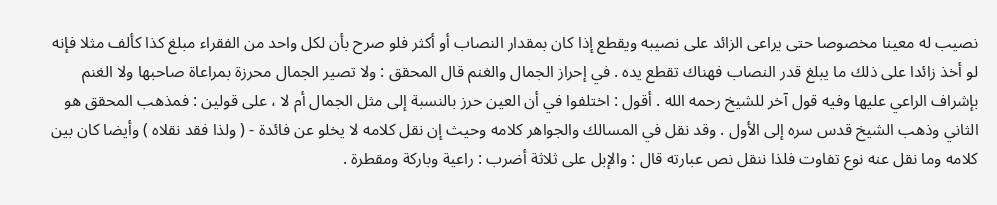نصيب له معينا مخصوصا حتى يراعى الزائد على نصيبه ويقطع إذا كان بمقدار النصاب أو أكثر فلو صرح بأن لكل واحد من الفقراء مبلغ كذا كألف مثلا فإنه لو أخذ زائدا على ذلك ما يبلغ قدر النصاب فهناك تقطع يده . في إحراز الجمال والغنم قال المحقق : ولا تصير الجمال محرزة بمراعاة صاحبها ولا الغنم بإشراف الراعي عليها وفيه قول آخر للشيخ رحمه الله . أقول : اختلفوا في أن العين حرز بالنسبة إلى مثل الجمال أم لا ، على قولين : فمذهب المحقق هو الثاني وذهب الشيخ قدس سره إلى الأول . وقد نقل في المسالك والجواهر كلامه وحيث إن نقل كلامه لا يخلو عن فائدة - ( ولذا فقد نقلاه ) وأيضا كان بين كلامه وما نقل عنه نوع تفاوت فلذا ننقل نص عبارته قال : والإبل على ثلاثة أضرب : راعية وباركة ومقطرة .